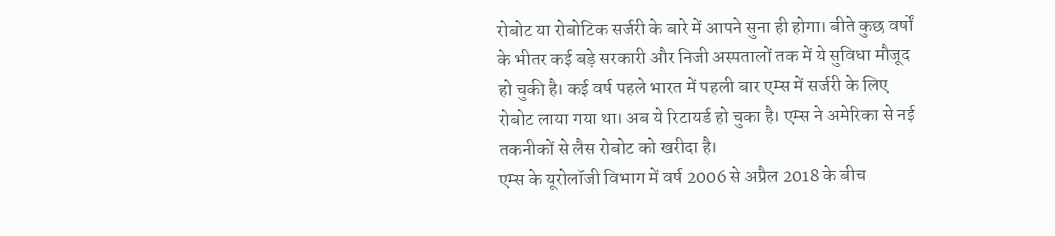रोबोट या रोबोटिक सर्जरी के बारे में आपने सुना ही होगा। बीते कुछ वर्षों के भीतर कई बड़े सरकारी और निजी अस्पतालों तक में ये सुविधा मौजूद हो चुकी है। कई वर्ष पहले भारत में पहली बार एम्स में सर्जरी के लिए रोबोट लाया गया था। अब ये रिटायर्ड हो चुका है। एम्स ने अमेरिका से नई तकनीकों से लैस रोबोट को खरीदा है।
एम्स के यूरोलॉजी विभाग में वर्ष 2006 से अप्रैल 2018 के बीच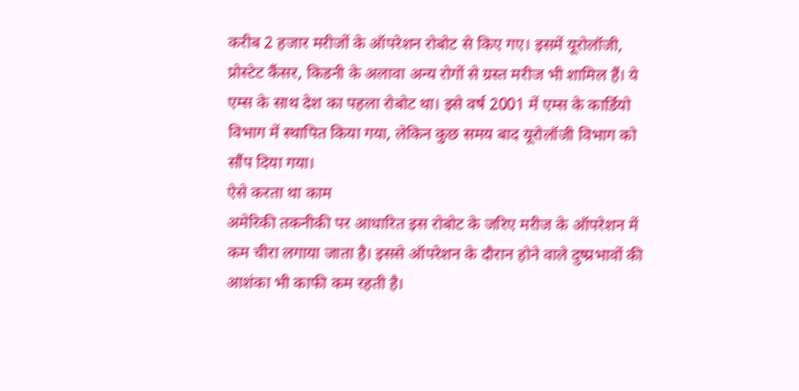करीब 2 हजार मरीजों के ऑपरेशन रोबोट से किए गए। इसमें यूरोलॉजी, प्रोस्टेट कैंसर, किडनी के अलावा अन्य रोगों से ग्रस्त मरीज भी शामिल हैं। ये एम्स के साथ देश का पहला रोबोट था। इसे वर्ष 2001 में एम्स के कार्डियो विभाग में स्थापित किया गया, लेकिन कुछ समय बाद यूरोलॉजी विभाग को सौंप दिया गया।
ऐसे करता था काम
अमेरिकी तकनीकी पर आधारित इस रोबोट के जरिए मरीज के ऑपरेशन में कम चीरा लगाया जाता है। इससे ऑपरेशन के दौरान होने वाले दुष्प्रभावों की आशंका भी काफी कम रहती है।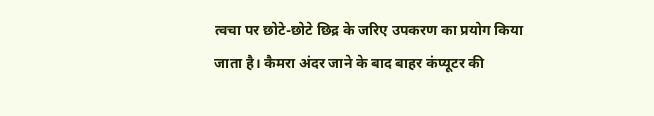त्वचा पर छोटे-छोटे छिद्र के जरिए उपकरण का प्रयोग किया जाता है। कैमरा अंदर जाने के बाद बाहर कंप्यूटर की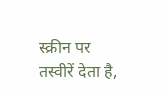स्क्रीन पर तस्वीरें देता है,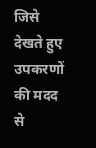जिसे देखते हुए उपकरणों की मदद से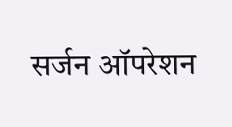सर्जन ऑपरेशन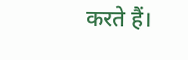करते हैं।